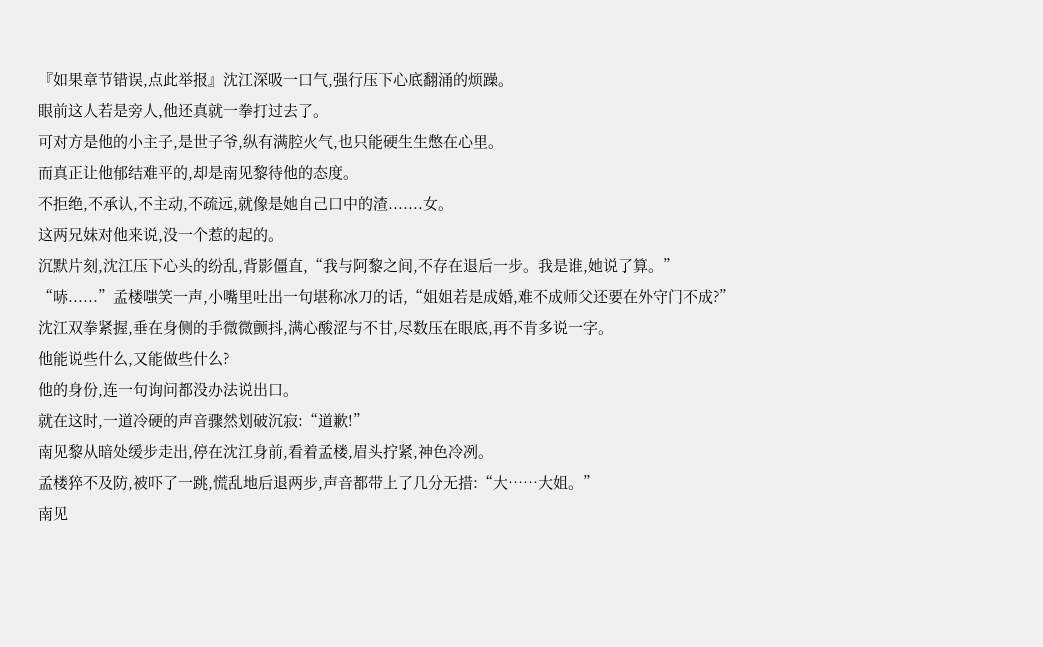『如果章节错误,点此举报』沈江深吸一口气,强行压下心底翻涌的烦躁。
眼前这人若是旁人,他还真就一拳打过去了。
可对方是他的小主子,是世子爷,纵有满腔火气,也只能硬生生憋在心里。
而真正让他郁结难平的,却是南见黎待他的态度。
不拒绝,不承认,不主动,不疏远,就像是她自己口中的渣.......女。
这两兄妹对他来说,没一个惹的起的。
沉默片刻,沈江压下心头的纷乱,背影僵直,“我与阿黎之间,不存在退后一步。我是谁,她说了算。”
“哧......”孟楼嗤笑一声,小嘴里吐出一句堪称冰刀的话,“姐姐若是成婚,难不成师父还要在外守门不成?”
沈江双拳紧握,垂在身侧的手微微颤抖,满心酸涩与不甘,尽数压在眼底,再不肯多说一字。
他能说些什么,又能做些什么?
他的身份,连一句询问都没办法说出口。
就在这时,一道冷硬的声音骤然划破沉寂:“道歉!”
南见黎从暗处缓步走出,停在沈江身前,看着孟楼,眉头拧紧,神色冷冽。
孟楼猝不及防,被吓了一跳,慌乱地后退两步,声音都带上了几分无措:“大……大姐。”
南见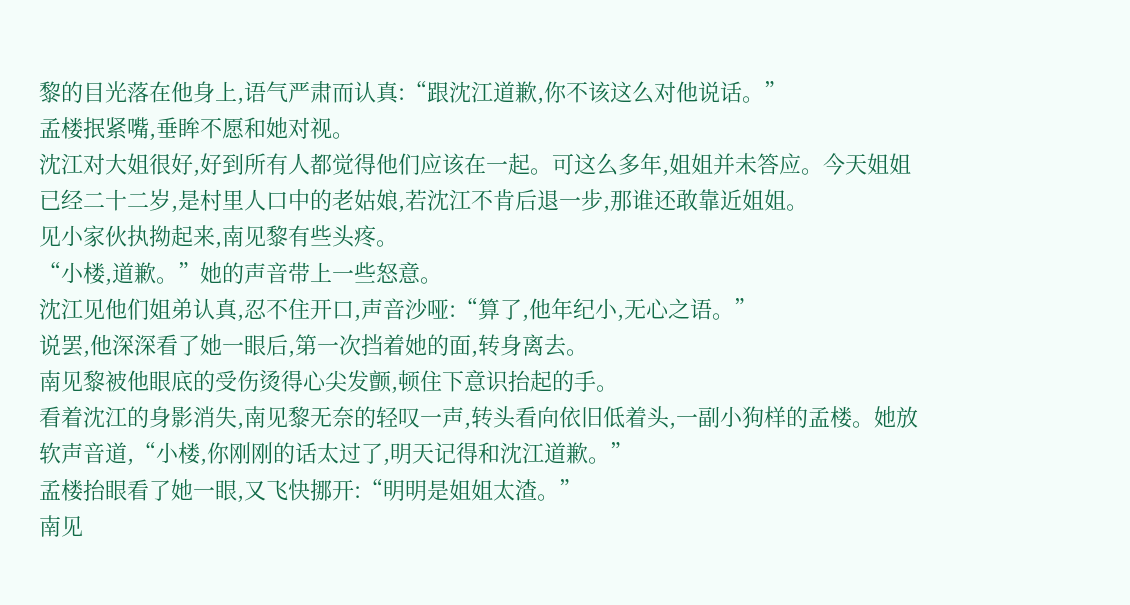黎的目光落在他身上,语气严肃而认真:“跟沈江道歉,你不该这么对他说话。”
孟楼抿紧嘴,垂眸不愿和她对视。
沈江对大姐很好,好到所有人都觉得他们应该在一起。可这么多年,姐姐并未答应。今天姐姐已经二十二岁,是村里人口中的老姑娘,若沈江不肯后退一步,那谁还敢靠近姐姐。
见小家伙执拗起来,南见黎有些头疼。
“小楼,道歉。”她的声音带上一些怒意。
沈江见他们姐弟认真,忍不住开口,声音沙哑:“算了,他年纪小,无心之语。”
说罢,他深深看了她一眼后,第一次挡着她的面,转身离去。
南见黎被他眼底的受伤烫得心尖发颤,顿住下意识抬起的手。
看着沈江的身影消失,南见黎无奈的轻叹一声,转头看向依旧低着头,一副小狗样的孟楼。她放软声音道,“小楼,你刚刚的话太过了,明天记得和沈江道歉。”
孟楼抬眼看了她一眼,又飞快挪开:“明明是姐姐太渣。”
南见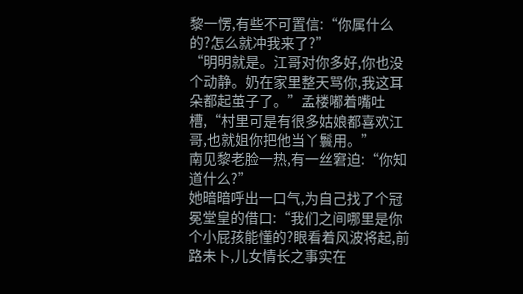黎一愣,有些不可置信:“你属什么的?怎么就冲我来了?”
“明明就是。江哥对你多好,你也没个动静。奶在家里整天骂你,我这耳朵都起茧子了。”孟楼嘟着嘴吐槽,“村里可是有很多姑娘都喜欢江哥,也就姐你把他当丫鬟用。”
南见黎老脸一热,有一丝窘迫:“你知道什么?”
她暗暗呼出一口气,为自己找了个冠冕堂皇的借口:“我们之间哪里是你个小屁孩能懂的?眼看着风波将起,前路未卜,儿女情长之事实在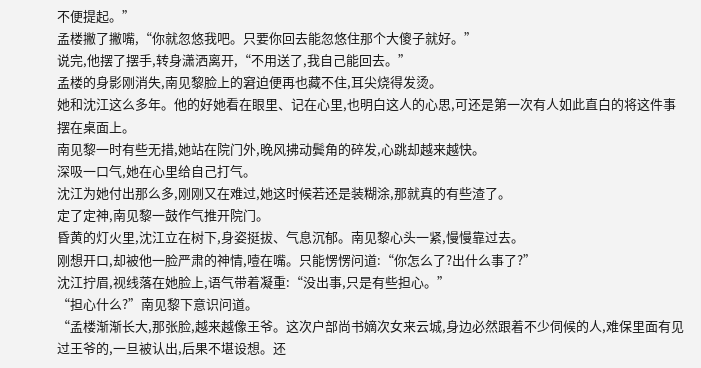不便提起。”
孟楼撇了撇嘴,“你就忽悠我吧。只要你回去能忽悠住那个大傻子就好。”
说完,他摆了摆手,转身潇洒离开,“不用送了,我自己能回去。”
孟楼的身影刚消失,南见黎脸上的窘迫便再也藏不住,耳尖烧得发烫。
她和沈江这么多年。他的好她看在眼里、记在心里,也明白这人的心思,可还是第一次有人如此直白的将这件事摆在桌面上。
南见黎一时有些无措,她站在院门外,晚风拂动鬓角的碎发,心跳却越来越快。
深吸一口气,她在心里给自己打气。
沈江为她付出那么多,刚刚又在难过,她这时候若还是装糊涂,那就真的有些渣了。
定了定神,南见黎一鼓作气推开院门。
昏黄的灯火里,沈江立在树下,身姿挺拔、气息沉郁。南见黎心头一紧,慢慢靠过去。
刚想开口,却被他一脸严肃的神情,噎在嘴。只能愣愣问道:“你怎么了?出什么事了?”
沈江拧眉,视线落在她脸上,语气带着凝重:“没出事,只是有些担心。”
“担心什么?”南见黎下意识问道。
“孟楼渐渐长大,那张脸,越来越像王爷。这次户部尚书嫡次女来云城,身边必然跟着不少伺候的人,难保里面有见过王爷的,一旦被认出,后果不堪设想。还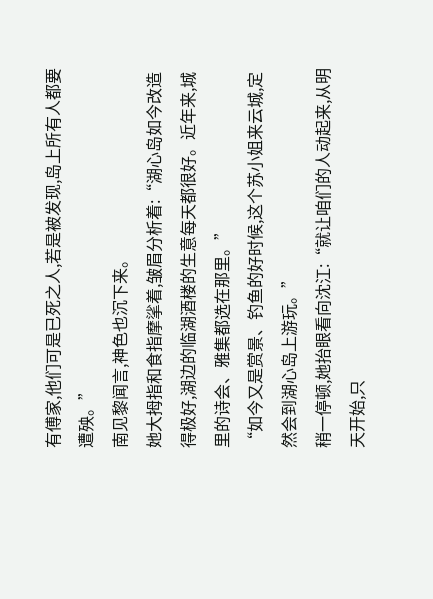有傅家,他们可是已死之人,若是被发现,岛上所有人都要遭殃。”
南见黎闻言,神色也沉下来。
她大拇指和食指摩挲着,皱眉分析着:“湖心岛如今改造得极好,湖边的临湖酒楼的生意每天都很好。近年来,城里的诗会、雅集都选在那里。”
“如今又是赏景、钓鱼的好时候,这个苏小姐来云城,定然会到湖心岛上游玩。”
稍一停顿,她抬眼看向沈江:“就让咱们的人动起来,从明天开始,只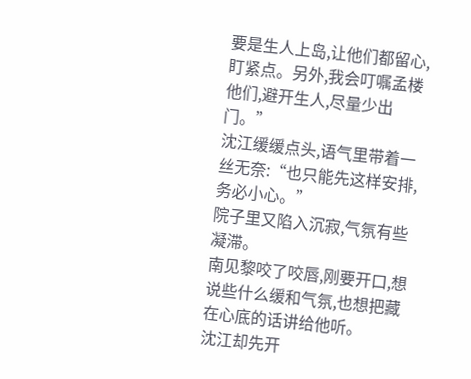要是生人上岛,让他们都留心,盯紧点。另外,我会叮嘱孟楼他们,避开生人,尽量少出门。”
沈江缓缓点头,语气里带着一丝无奈:“也只能先这样安排,务必小心。”
院子里又陷入沉寂,气氛有些凝滞。
南见黎咬了咬唇,刚要开口,想说些什么缓和气氛,也想把藏在心底的话讲给他听。
沈江却先开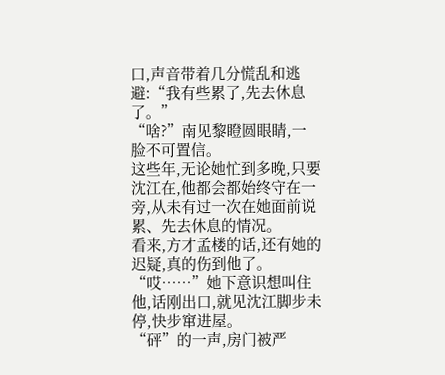口,声音带着几分慌乱和逃避:“我有些累了,先去休息了。”
“啥?”南见黎瞪圆眼睛,一脸不可置信。
这些年,无论她忙到多晚,只要沈江在,他都会都始终守在一旁,从未有过一次在她面前说累、先去休息的情况。
看来,方才孟楼的话,还有她的迟疑,真的伤到他了。
“哎……”她下意识想叫住他,话刚出口,就见沈江脚步未停,快步窜进屋。
“砰”的一声,房门被严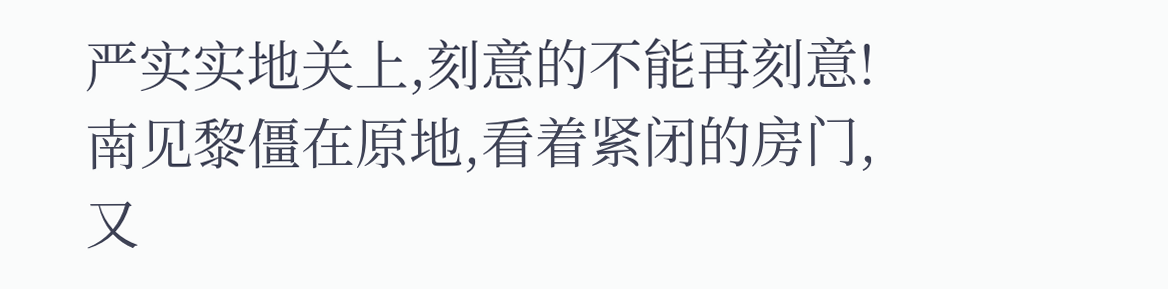严实实地关上,刻意的不能再刻意!
南见黎僵在原地,看着紧闭的房门,又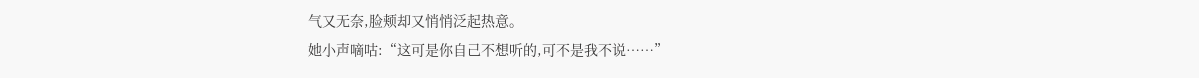气又无奈,脸颊却又悄悄泛起热意。
她小声嘀咕:“这可是你自己不想听的,可不是我不说……”